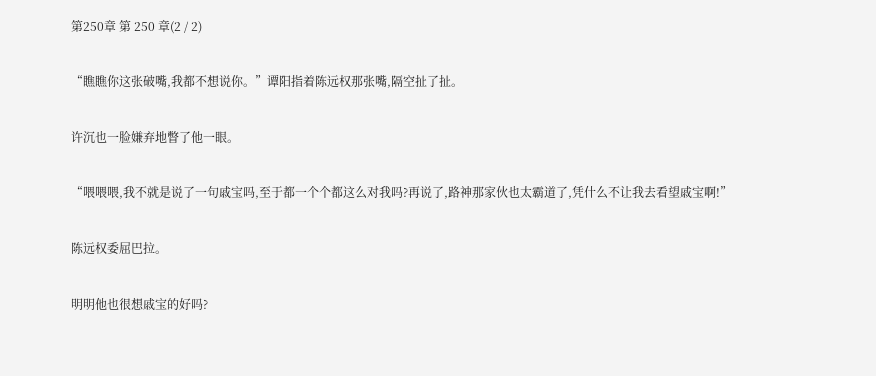第250章 第 250 章(2 / 2)

“瞧瞧你这张破嘴,我都不想说你。”谭阳指着陈远权那张嘴,隔空扯了扯。

许沉也一脸嫌弃地瞥了他一眼。

“喂喂喂,我不就是说了一句戚宝吗,至于都一个个都这么对我吗?再说了,路神那家伙也太霸道了,凭什么不让我去看望戚宝啊!”

陈远权委屈巴拉。

明明他也很想戚宝的好吗?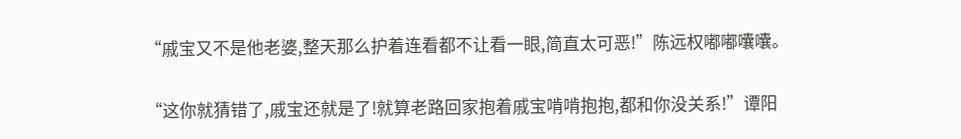“戚宝又不是他老婆,整天那么护着连看都不让看一眼,简直太可恶!”陈远权嘟嘟囔囔。

“这你就猜错了,戚宝还就是了!就算老路回家抱着戚宝啃啃抱抱,都和你没关系!”谭阳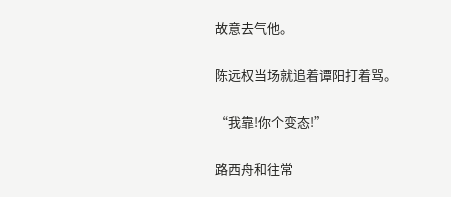故意去气他。

陈远权当场就追着谭阳打着骂。

“我靠!你个变态!”

路西舟和往常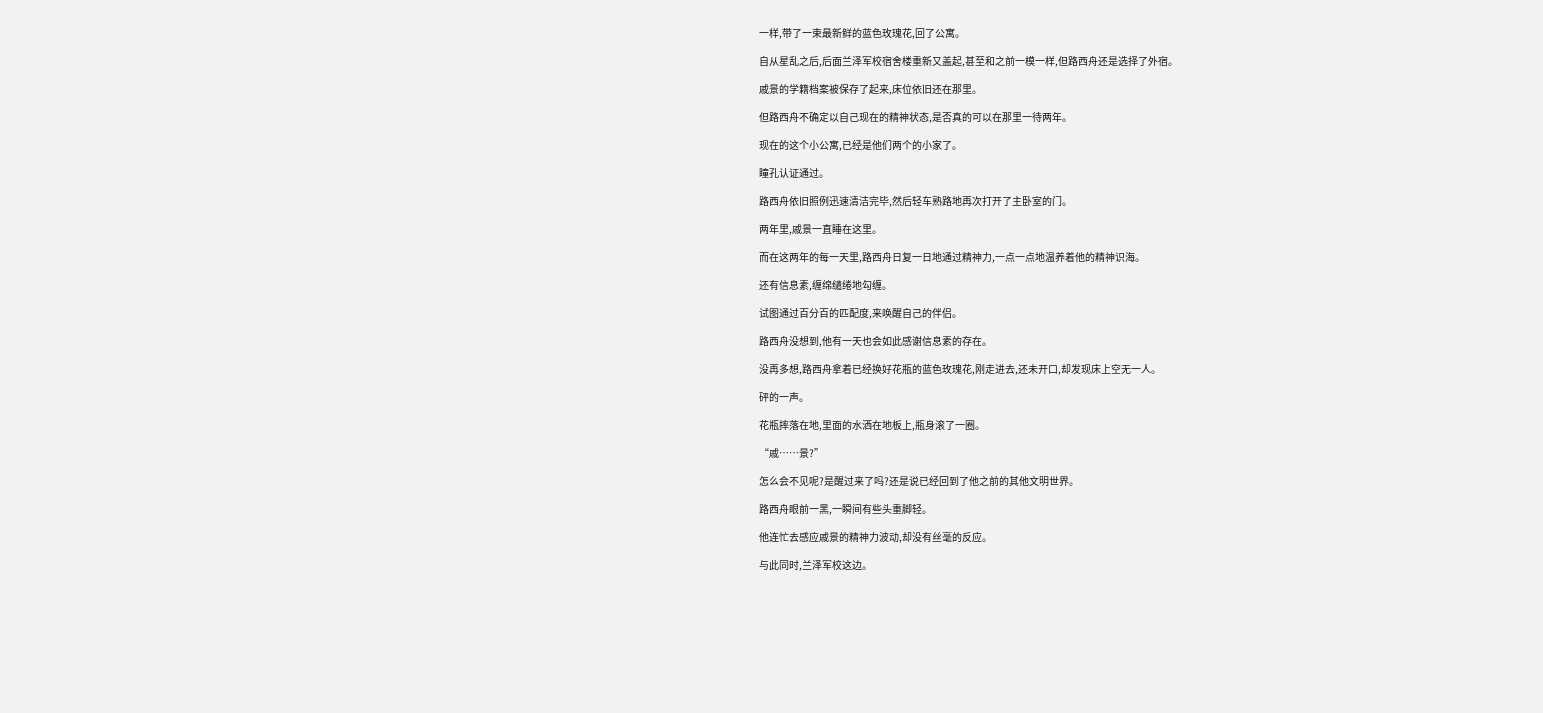一样,带了一束最新鲜的蓝色玫瑰花,回了公寓。

自从星乱之后,后面兰泽军校宿舍楼重新又盖起,甚至和之前一模一样,但路西舟还是选择了外宿。

戚景的学籍档案被保存了起来,床位依旧还在那里。

但路西舟不确定以自己现在的精神状态,是否真的可以在那里一待两年。

现在的这个小公寓,已经是他们两个的小家了。

瞳孔认证通过。

路西舟依旧照例迅速清洁完毕,然后轻车熟路地再次打开了主卧室的门。

两年里,戚景一直睡在这里。

而在这两年的每一天里,路西舟日复一日地通过精神力,一点一点地温养着他的精神识海。

还有信息素,缠绵缱绻地勾缠。

试图通过百分百的匹配度,来唤醒自己的伴侣。

路西舟没想到,他有一天也会如此感谢信息素的存在。

没再多想,路西舟拿着已经换好花瓶的蓝色玫瑰花,刚走进去,还未开口,却发现床上空无一人。

砰的一声。

花瓶摔落在地,里面的水洒在地板上,瓶身滚了一圈。

“戚……景?”

怎么会不见呢?是醒过来了吗?还是说已经回到了他之前的其他文明世界。

路西舟眼前一黑,一瞬间有些头重脚轻。

他连忙去感应戚景的精神力波动,却没有丝毫的反应。

与此同时,兰泽军校这边。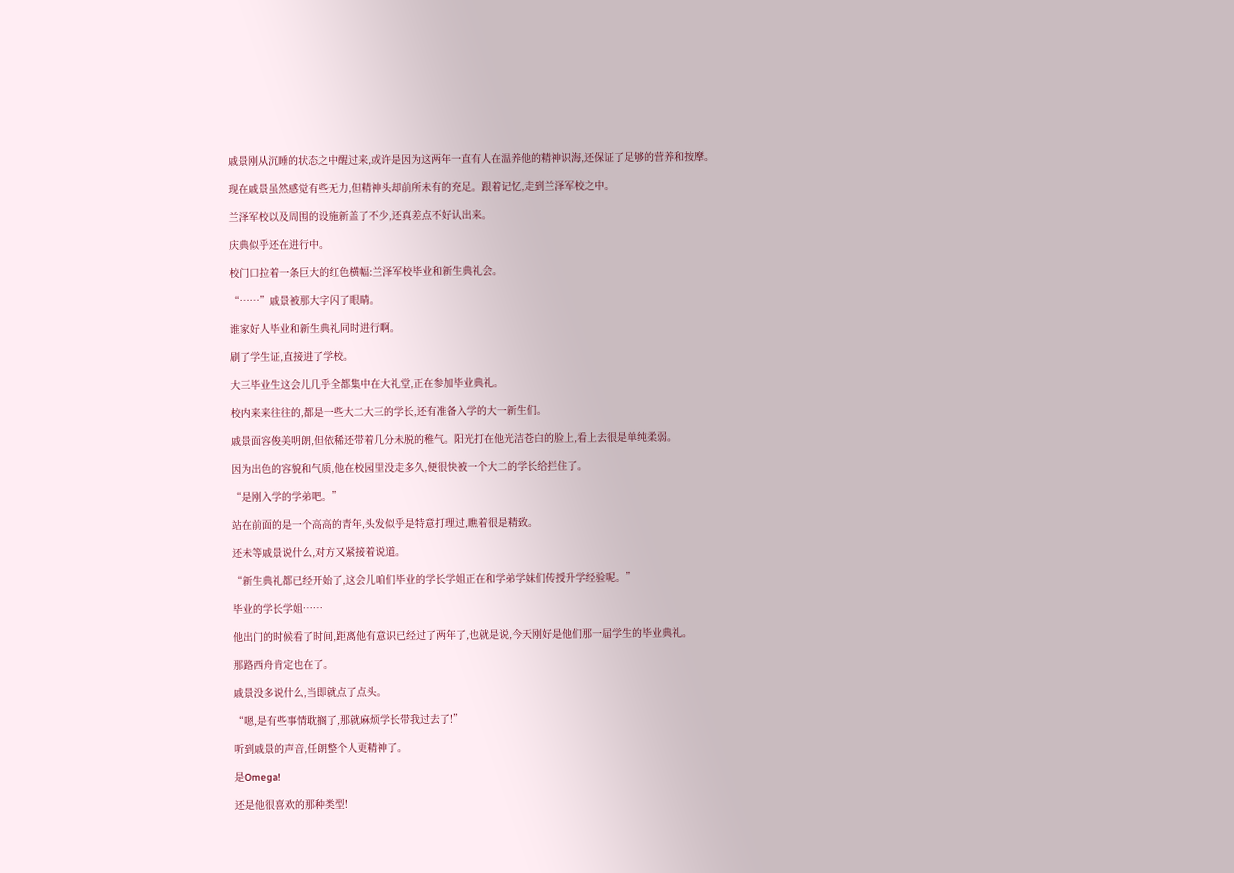戚景刚从沉睡的状态之中醒过来,或许是因为这两年一直有人在温养他的精神识海,还保证了足够的营养和按摩。

现在戚景虽然感觉有些无力,但精神头却前所未有的充足。跟着记忆,走到兰泽军校之中。

兰泽军校以及周围的设施新盖了不少,还真差点不好认出来。

庆典似乎还在进行中。

校门口拉着一条巨大的红色横幅:兰泽军校毕业和新生典礼会。

“……”戚景被那大字闪了眼睛。

谁家好人毕业和新生典礼同时进行啊。

刷了学生证,直接进了学校。

大三毕业生这会儿几乎全都集中在大礼堂,正在参加毕业典礼。

校内来来往往的,都是一些大二大三的学长,还有准备入学的大一新生们。

戚景面容俊美明朗,但依稀还带着几分未脱的稚气。阳光打在他光洁苍白的脸上,看上去很是单纯柔弱。

因为出色的容貌和气质,他在校园里没走多久,便很快被一个大二的学长给拦住了。

“是刚入学的学弟吧。”

站在前面的是一个高高的青年,头发似乎是特意打理过,瞧着很是精致。

还未等戚景说什么,对方又紧接着说道。

“新生典礼都已经开始了,这会儿咱们毕业的学长学姐正在和学弟学妹们传授升学经验呢。”

毕业的学长学姐……

他出门的时候看了时间,距离他有意识已经过了两年了,也就是说,今天刚好是他们那一届学生的毕业典礼。

那路西舟肯定也在了。

戚景没多说什么,当即就点了点头。

“嗯,是有些事情耽搁了,那就麻烦学长带我过去了!”

听到戚景的声音,任朗整个人更精神了。

是Omega!

还是他很喜欢的那种类型!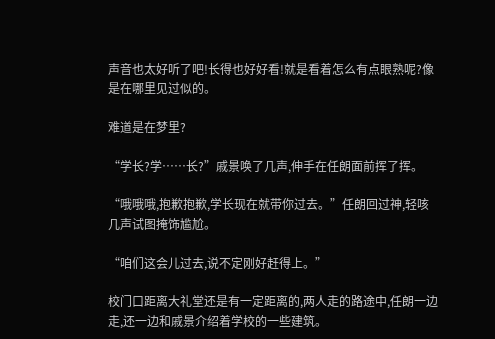声音也太好听了吧!长得也好好看!就是看着怎么有点眼熟呢?像是在哪里见过似的。

难道是在梦里?

“学长?学……长?”戚景唤了几声,伸手在任朗面前挥了挥。

“哦哦哦,抱歉抱歉,学长现在就带你过去。”任朗回过神,轻咳几声试图掩饰尴尬。

“咱们这会儿过去,说不定刚好赶得上。”

校门口距离大礼堂还是有一定距离的,两人走的路途中,任朗一边走,还一边和戚景介绍着学校的一些建筑。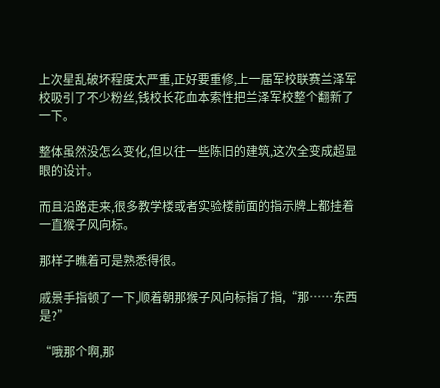上次星乱破坏程度太严重,正好要重修,上一届军校联赛兰泽军校吸引了不少粉丝,钱校长花血本索性把兰泽军校整个翻新了一下。

整体虽然没怎么变化,但以往一些陈旧的建筑,这次全变成超显眼的设计。

而且沿路走来,很多教学楼或者实验楼前面的指示牌上都挂着一直猴子风向标。

那样子瞧着可是熟悉得很。

戚景手指顿了一下,顺着朝那猴子风向标指了指,“那……东西是?”

“哦那个啊,那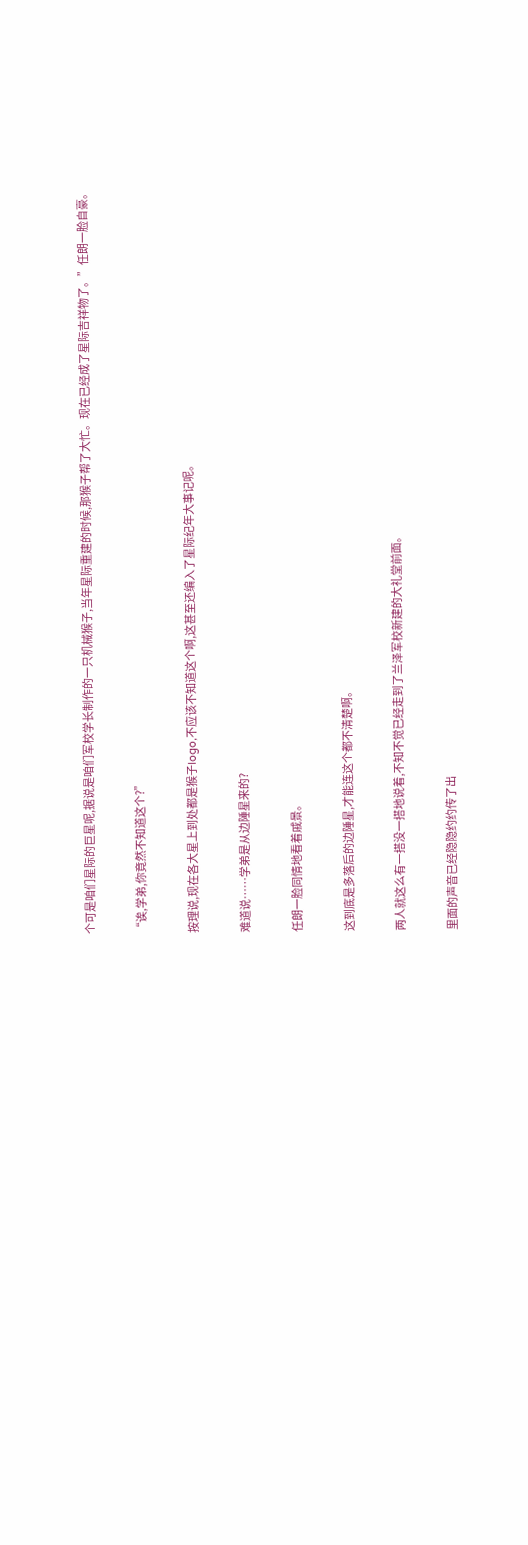个可是咱们星际的巨星呢,据说是咱们军校学长制作的一只机械猴子,当年星际重建的时候,那猴子帮了大忙。现在已经成了星际吉祥物了。”任朗一脸自豪。

“诶,学弟,你竟然不知道这个?”

按理说,现在各大星上到处都是猴子logo,不应该不知道这个啊,这甚至还编入了星际纪年大事记呢。

难道说……学弟是从边陲星来的?

任朗一脸同情地看着戚景。

这到底是多落后的边陲星,才能连这个都不清楚啊。

两人就这么有一搭没一搭地说着,不知不觉已经走到了兰泽军校新建的大礼堂前面。

里面的声音已经隐隐约约传了出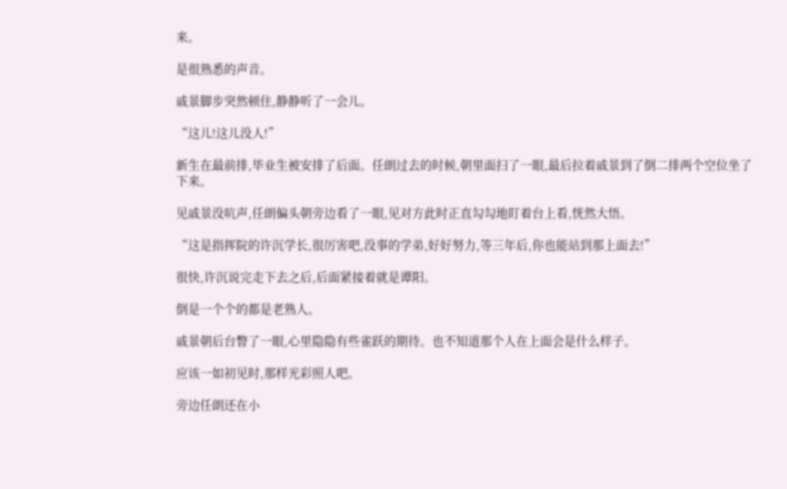来。

是很熟悉的声音。

戚景脚步突然顿住,静静听了一会儿。

“这儿!这儿没人!”

新生在最前排,毕业生被安排了后面。任朗过去的时候,朝里面扫了一眼,最后拉着戚景到了倒二排两个空位坐了下来。

见戚景没吭声,任朗偏头朝旁边看了一眼,见对方此时正直勾勾地盯着台上看,恍然大悟。

“这是指挥院的许沉学长,很厉害吧,没事的学弟,好好努力,等三年后,你也能站到那上面去!”

很快,许沉说完走下去之后,后面紧接着就是谭阳。

倒是一个个的都是老熟人。

戚景朝后台瞥了一眼,心里隐隐有些雀跃的期待。也不知道那个人在上面会是什么样子。

应该一如初见时,那样光彩照人吧。

旁边任朗还在小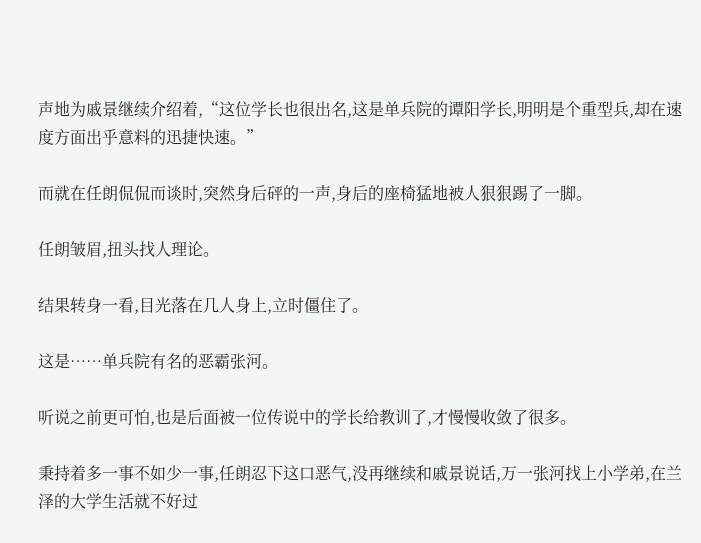声地为戚景继续介绍着,“这位学长也很出名,这是单兵院的谭阳学长,明明是个重型兵,却在速度方面出乎意料的迅捷快速。”

而就在任朗侃侃而谈时,突然身后砰的一声,身后的座椅猛地被人狠狠踢了一脚。

任朗皱眉,扭头找人理论。

结果转身一看,目光落在几人身上,立时僵住了。

这是……单兵院有名的恶霸张河。

听说之前更可怕,也是后面被一位传说中的学长给教训了,才慢慢收敛了很多。

秉持着多一事不如少一事,任朗忍下这口恶气,没再继续和戚景说话,万一张河找上小学弟,在兰泽的大学生活就不好过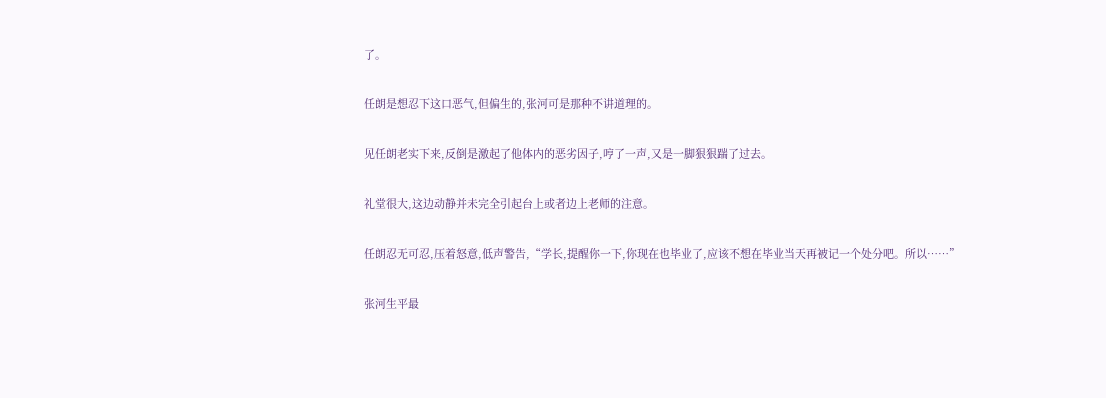了。

任朗是想忍下这口恶气,但偏生的,张河可是那种不讲道理的。

见任朗老实下来,反倒是激起了他体内的恶劣因子,哼了一声,又是一脚狠狠踹了过去。

礼堂很大,这边动静并未完全引起台上或者边上老师的注意。

任朗忍无可忍,压着怒意,低声警告,“学长,提醒你一下,你现在也毕业了,应该不想在毕业当天再被记一个处分吧。所以……”

张河生平最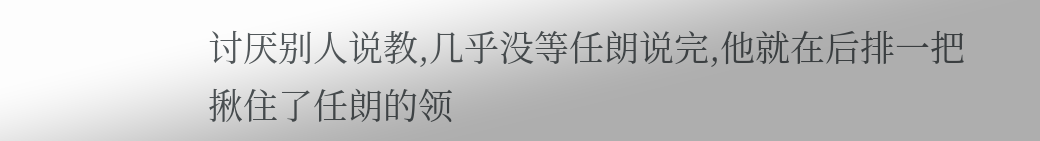讨厌别人说教,几乎没等任朗说完,他就在后排一把揪住了任朗的领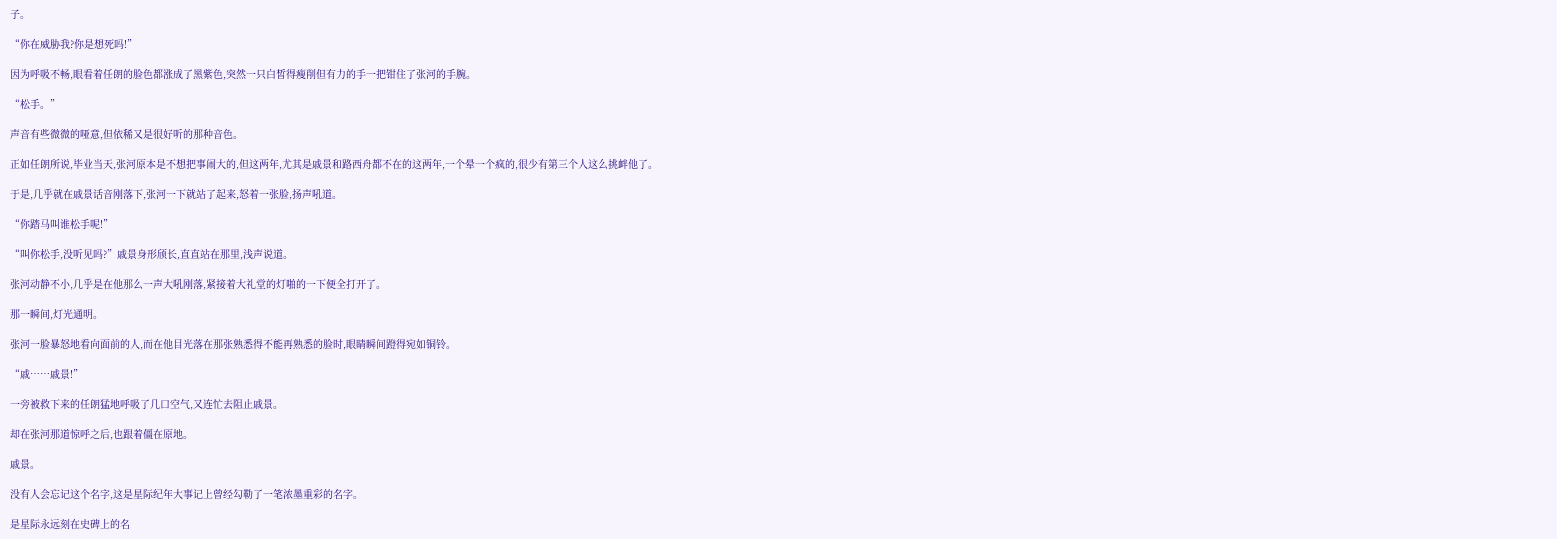子。

“你在威胁我?你是想死吗!”

因为呼吸不畅,眼看着任朗的脸色都涨成了黑紫色,突然一只白皙得瘦削但有力的手一把钳住了张河的手腕。

“松手。”

声音有些微微的哑意,但依稀又是很好听的那种音色。

正如任朗所说,毕业当天,张河原本是不想把事闹大的,但这两年,尤其是戚景和路西舟都不在的这两年,一个晕一个疯的,很少有第三个人这么挑衅他了。

于是,几乎就在戚景话音刚落下,张河一下就站了起来,怒着一张脸,扬声吼道。

“你踏马叫谁松手呢!”

“叫你松手,没听见吗?”戚景身形颀长,直直站在那里,浅声说道。

张河动静不小,几乎是在他那么一声大吼刚落,紧接着大礼堂的灯啪的一下便全打开了。

那一瞬间,灯光通明。

张河一脸暴怒地看向面前的人,而在他目光落在那张熟悉得不能再熟悉的脸时,眼睛瞬间蹬得宛如铜铃。

“戚……戚景!”

一旁被救下来的任朗猛地呼吸了几口空气,又连忙去阻止戚景。

却在张河那道惊呼之后,也跟着僵在原地。

戚景。

没有人会忘记这个名字,这是星际纪年大事记上曾经勾勒了一笔浓墨重彩的名字。

是星际永远刻在史碑上的名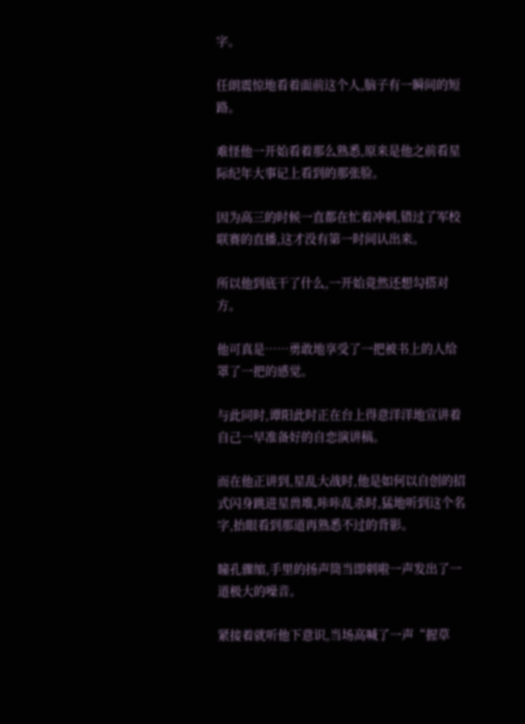字。

任朗震惊地看着面前这个人,脑子有一瞬间的短路。

难怪他一开始看着那么熟悉,原来是他之前看星际纪年大事记上看到的那张脸。

因为高三的时候一直都在忙着冲刺,错过了军校联赛的直播,这才没有第一时间认出来。

所以他到底干了什么,一开始竟然还想勾搭对方。

他可真是……勇敢地享受了一把被书上的人给罩了一把的感觉。

与此同时,谭阳此时正在台上得意洋洋地宣讲着自己一早准备好的自恋演讲稿。

而在他正讲到,星乱大战时,他是如何以自创的招式闪身跳进星兽堆,咔咔乱杀时,猛地听到这个名字,抬眼看到那道再熟悉不过的背影。

瞳孔骤缩,手里的扬声筒当即刺啦一声发出了一道极大的噪音。

紧接着就听他下意识,当场高喊了一声“握草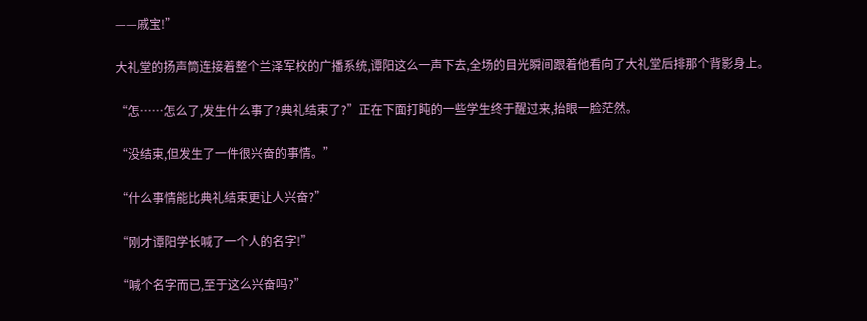——戚宝!”

大礼堂的扬声筒连接着整个兰泽军校的广播系统,谭阳这么一声下去,全场的目光瞬间跟着他看向了大礼堂后排那个背影身上。

“怎……怎么了,发生什么事了?典礼结束了?”正在下面打盹的一些学生终于醒过来,抬眼一脸茫然。

“没结束,但发生了一件很兴奋的事情。”

“什么事情能比典礼结束更让人兴奋?”

“刚才谭阳学长喊了一个人的名字!”

“喊个名字而已,至于这么兴奋吗?”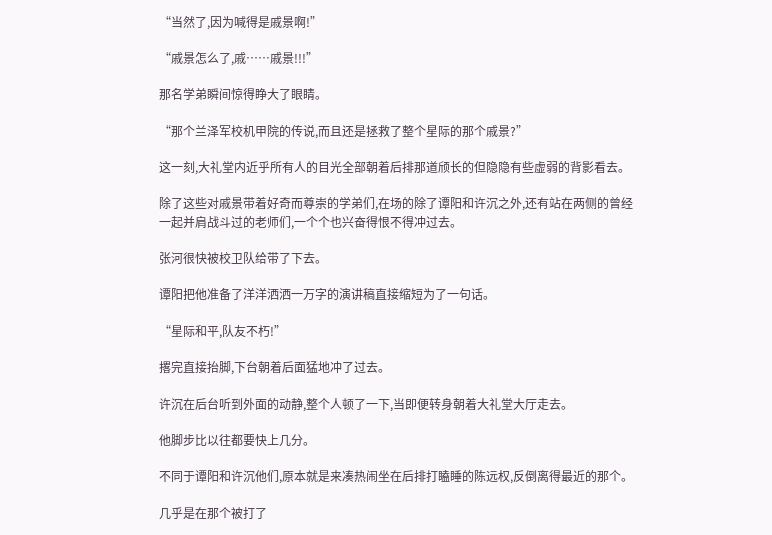“当然了,因为喊得是戚景啊!”

“戚景怎么了,戚……戚景!!!”

那名学弟瞬间惊得睁大了眼睛。

“那个兰泽军校机甲院的传说,而且还是拯救了整个星际的那个戚景?”

这一刻,大礼堂内近乎所有人的目光全部朝着后排那道颀长的但隐隐有些虚弱的背影看去。

除了这些对戚景带着好奇而尊崇的学弟们,在场的除了谭阳和许沉之外,还有站在两侧的曾经一起并肩战斗过的老师们,一个个也兴奋得恨不得冲过去。

张河很快被校卫队给带了下去。

谭阳把他准备了洋洋洒洒一万字的演讲稿直接缩短为了一句话。

“星际和平,队友不朽!”

撂完直接抬脚,下台朝着后面猛地冲了过去。

许沉在后台听到外面的动静,整个人顿了一下,当即便转身朝着大礼堂大厅走去。

他脚步比以往都要快上几分。

不同于谭阳和许沉他们,原本就是来凑热闹坐在后排打瞌睡的陈远权,反倒离得最近的那个。

几乎是在那个被打了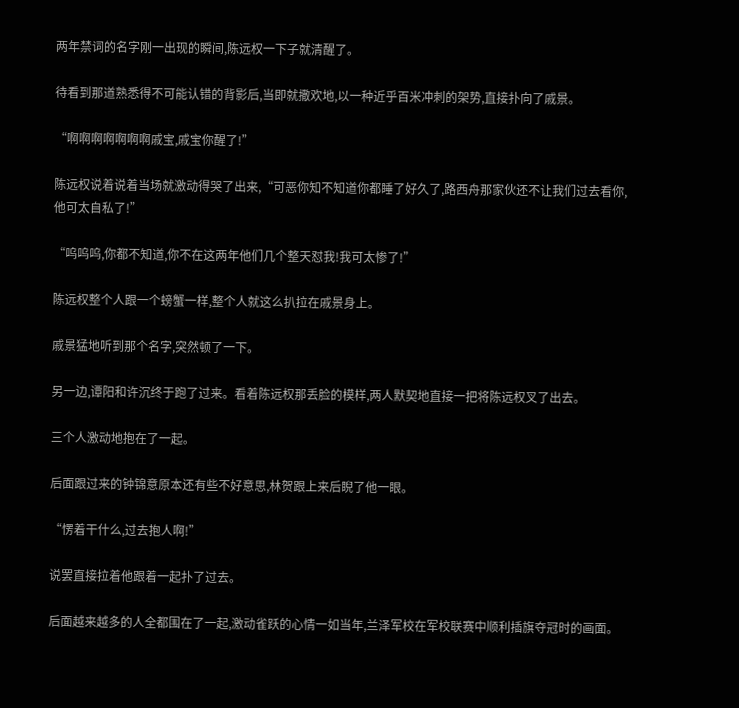两年禁词的名字刚一出现的瞬间,陈远权一下子就清醒了。

待看到那道熟悉得不可能认错的背影后,当即就撒欢地,以一种近乎百米冲刺的架势,直接扑向了戚景。

“啊啊啊啊啊啊啊戚宝,戚宝你醒了!”

陈远权说着说着当场就激动得哭了出来,“可恶你知不知道你都睡了好久了,路西舟那家伙还不让我们过去看你,他可太自私了!”

“呜呜呜,你都不知道,你不在这两年他们几个整天怼我!我可太惨了!”

陈远权整个人跟一个螃蟹一样,整个人就这么扒拉在戚景身上。

戚景猛地听到那个名字,突然顿了一下。

另一边,谭阳和许沉终于跑了过来。看着陈远权那丢脸的模样,两人默契地直接一把将陈远权叉了出去。

三个人激动地抱在了一起。

后面跟过来的钟锦意原本还有些不好意思,林贺跟上来后睨了他一眼。

“愣着干什么,过去抱人啊!”

说罢直接拉着他跟着一起扑了过去。

后面越来越多的人全都围在了一起,激动雀跃的心情一如当年,兰泽军校在军校联赛中顺利插旗夺冠时的画面。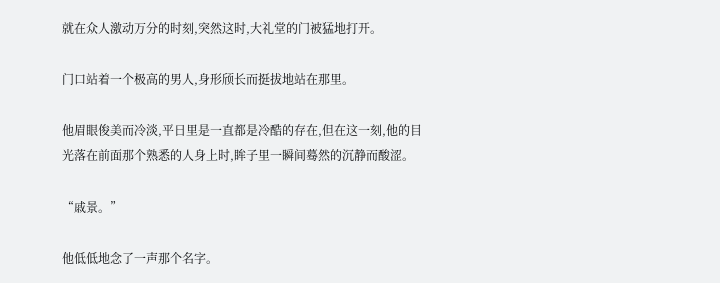就在众人激动万分的时刻,突然这时,大礼堂的门被猛地打开。

门口站着一个极高的男人,身形颀长而挺拔地站在那里。

他眉眼俊美而冷淡,平日里是一直都是冷酷的存在,但在这一刻,他的目光落在前面那个熟悉的人身上时,眸子里一瞬间蓦然的沉静而酸涩。

“戚景。”

他低低地念了一声那个名字。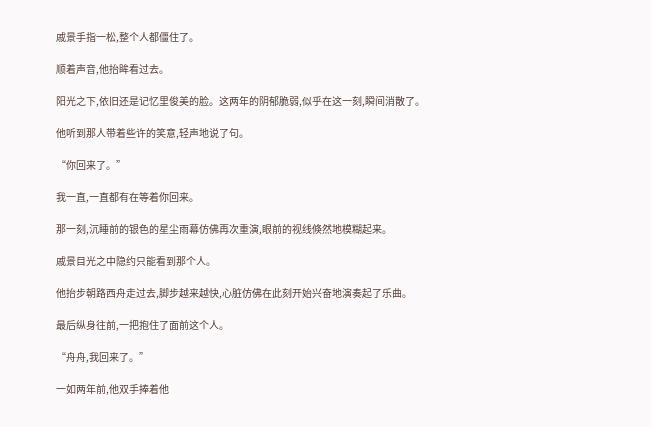戚景手指一松,整个人都僵住了。

顺着声音,他抬眸看过去。

阳光之下,依旧还是记忆里俊美的脸。这两年的阴郁脆弱,似乎在这一刻,瞬间消散了。

他听到那人带着些许的笑意,轻声地说了句。

“你回来了。”

我一直,一直都有在等着你回来。

那一刻,沉睡前的银色的星尘雨幕仿佛再次重演,眼前的视线倏然地模糊起来。

戚景目光之中隐约只能看到那个人。

他抬步朝路西舟走过去,脚步越来越快,心脏仿佛在此刻开始兴奋地演奏起了乐曲。

最后纵身往前,一把抱住了面前这个人。

“舟舟,我回来了。”

一如两年前,他双手捧着他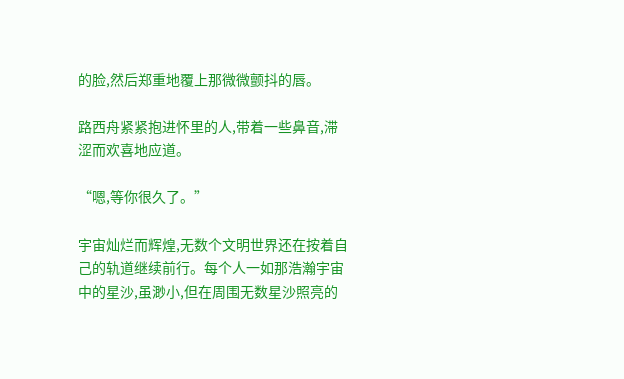的脸,然后郑重地覆上那微微颤抖的唇。

路西舟紧紧抱进怀里的人,带着一些鼻音,滞涩而欢喜地应道。

“嗯,等你很久了。”

宇宙灿烂而辉煌,无数个文明世界还在按着自己的轨道继续前行。每个人一如那浩瀚宇宙中的星沙,虽渺小,但在周围无数星沙照亮的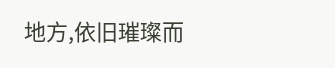地方,依旧璀璨而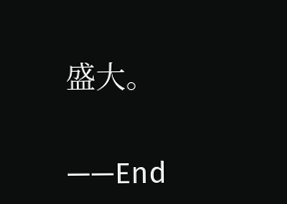盛大。

——End